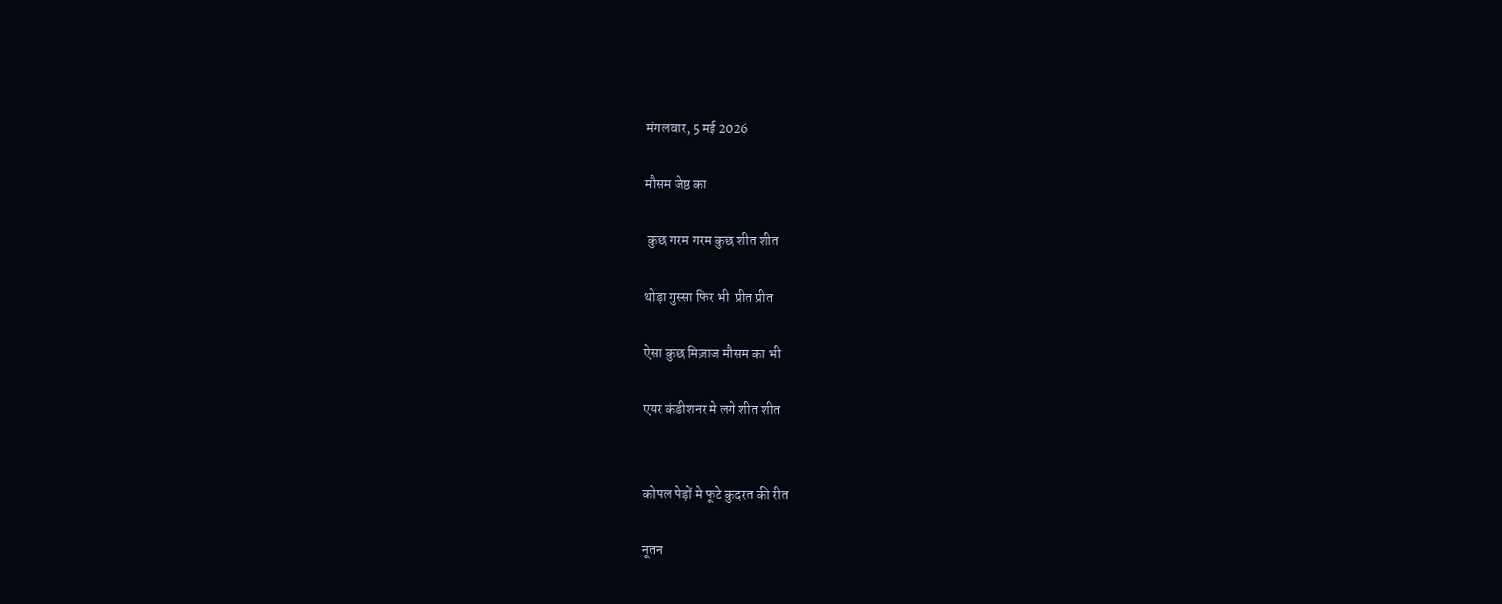मंगलवार, 5 मई 2026

मौसम जेष्ठ का

 कुछ गरम गरम कुछ शीत शीत

थोड़ा गुस्सा फिर भी  प्रीत प्रीत

ऐसा कुछ मिज़ाज मौसम का भी

एयर कंडीशनर मे लगे शीत शीत


कोपल पेड़ों मे फूटे कुदरत की रीत

नूतन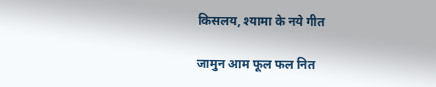किसलय, श्यामा के नये गीत

जामुन आम फूल फल नित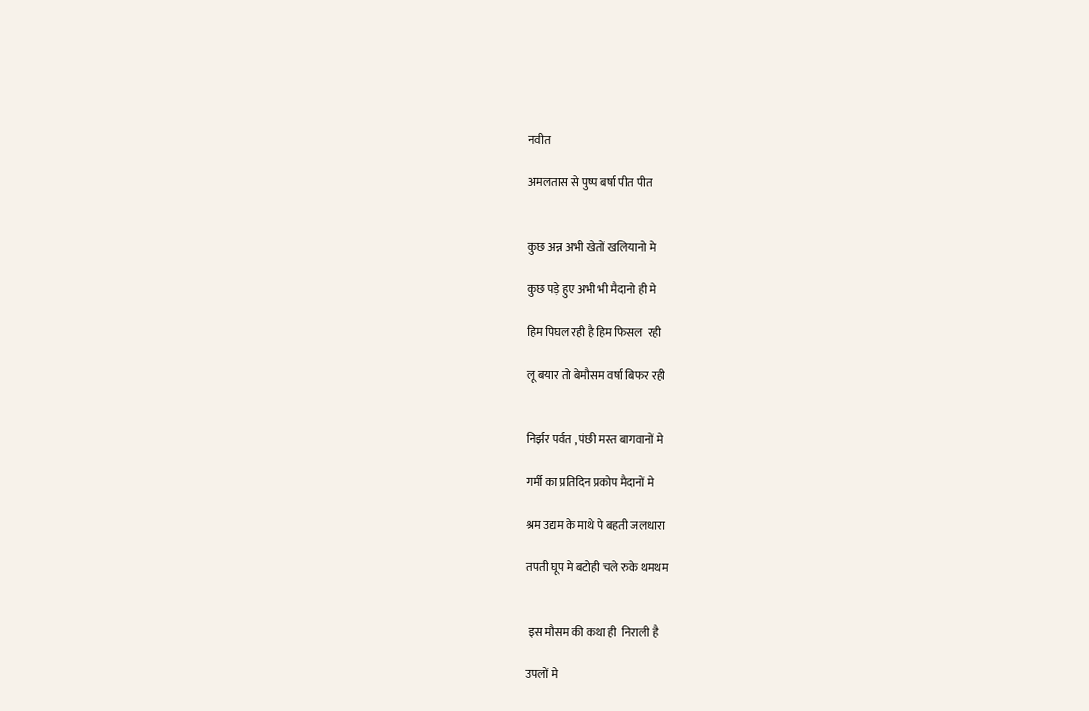नवीत

अमलतास से पुष्प बर्षा पीत पीत


कुछ अन्न अभी खेतों खलियानो मे

कुछ पड़े हुए अभी भी मैदानो ही मे

हिम पिघल रही है हिम फिसल  रही

लू बयार तो बेमौसम वर्षा बिफर रही


निर्झर पर्वत , पंछी मस्त बागवानों मे

गर्मी का प्रतिदिन प्रकोप मैदानों मे

श्रम उद्यम के माथे पे बहती जलधारा

तपती घूप मे बटोही चले रुके थमथम


 इस मौसम की कथा ही  निराली है

उपलों मे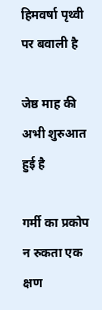हिमवर्षा पृथ्वी पर बवाली है

जेष्ठ माह की अभी शुरुआत हुई है

गर्मी का प्रकोप न रुकता एक क्षण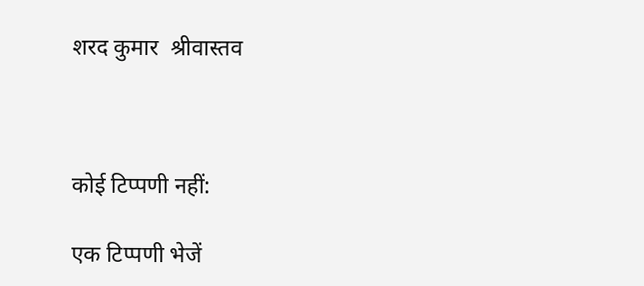शरद कुमार  श्रीवास्तव



कोई टिप्पणी नहीं:

एक टिप्पणी भेजें